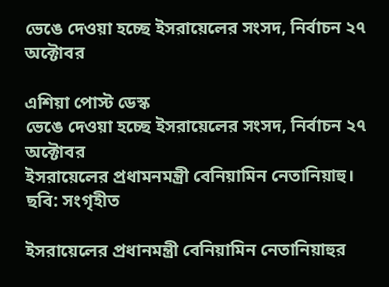ভেঙে দেওয়া হচ্ছে ইসরায়েলের সংসদ, নির্বাচন ২৭ অক্টোবর

এশিয়া পোস্ট ডেস্ক
ভেঙে দেওয়া হচ্ছে ইসরায়েলের সংসদ, নির্বাচন ২৭ অক্টোবর
ইসরায়েলের প্রধামনমন্ত্রী বেনিয়ামিন নেতানিয়াহু। ছবি: সংগৃহীত

ইসরায়েলের প্রধানমন্ত্রী বেনিয়ামিন নেতানিয়াহুর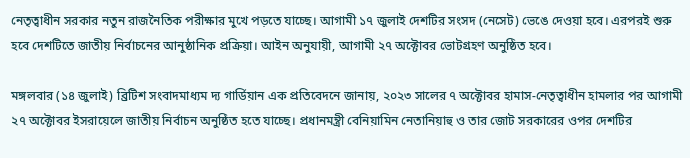নেতৃত্বাধীন সরকার নতুন রাজনৈতিক পরীক্ষার মুখে পড়তে যাচ্ছে। আগামী ১৭ জুলাই দেশটির সংসদ (নেসেট) ভেঙে দেওয়া হবে। এরপরই শুরু হবে দেশটিতে জাতীয় নির্বাচনের আনুষ্ঠানিক প্রক্রিয়া। আইন অনুযায়ী, আগামী ২৭ অক্টোবর ভোটগ্রহণ অনুষ্ঠিত হবে।

মঙ্গলবার (১৪ জুলাই) ব্রিটিশ সংবাদমাধ্যম দ্য গার্ডিয়ান এক প্রতিবেদনে জানায়, ২০২৩ সালের ৭ অক্টোবর হামাস-নেতৃত্বাধীন হামলার পর আগামী ২৭ অক্টোবর ইসরায়েলে জাতীয় নির্বাচন অনুষ্ঠিত হতে যাচ্ছে। প্রধানমন্ত্রী বেনিয়ামিন নেতানিয়াহু ও তার জোট সরকারের ওপর দেশটির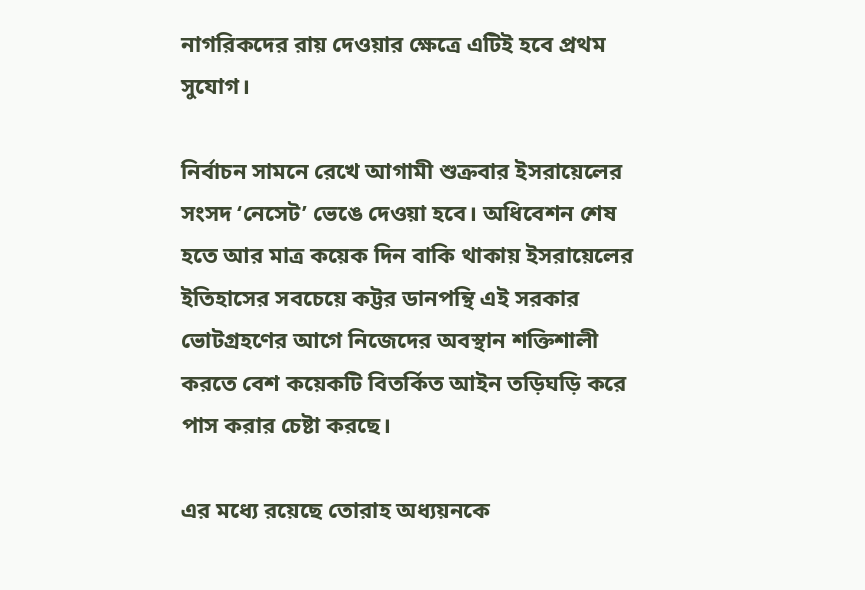নাগরিকদের রায় দেওয়ার ক্ষেত্রে এটিই হবে প্রথম সুযোগ।

নির্বাচন সামনে রেখে আগামী শুক্রবার ইসরায়েলের সংসদ ‘নেসেট’ ভেঙে দেওয়া হবে। অধিবেশন শেষ হতে আর মাত্র কয়েক দিন বাকি থাকায় ইসরায়েলের ইতিহাসের সবচেয়ে কট্টর ডানপন্থি এই সরকার ভোটগ্রহণের আগে নিজেদের অবস্থান শক্তিশালী করতে বেশ কয়েকটি বিতর্কিত আইন তড়িঘড়ি করে পাস করার চেষ্টা করছে।

এর মধ্যে রয়েছে তোরাহ অধ্যয়নকে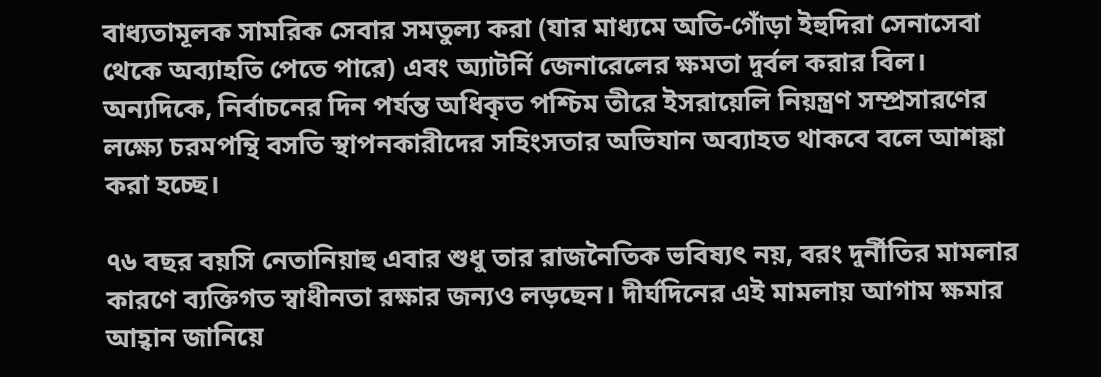বাধ্যতামূলক সামরিক সেবার সমতুল্য করা (যার মাধ্যমে অতি-গোঁড়া ইহুদিরা সেনাসেবা থেকে অব্যাহতি পেতে পারে) এবং অ্যাটর্নি জেনারেলের ক্ষমতা দুর্বল করার বিল। অন্যদিকে, নির্বাচনের দিন পর্যন্ত অধিকৃত পশ্চিম তীরে ইসরায়েলি নিয়ন্ত্রণ সম্প্রসারণের লক্ষ্যে চরমপন্থি বসতি স্থাপনকারীদের সহিংসতার অভিযান অব্যাহত থাকবে বলে আশঙ্কা করা হচ্ছে।

৭৬ বছর বয়সি নেতানিয়াহু এবার শুধু তার রাজনৈতিক ভবিষ্যৎ নয়, বরং দুর্নীতির মামলার কারণে ব্যক্তিগত স্বাধীনতা রক্ষার জন্যও লড়ছেন। দীর্ঘদিনের এই মামলায় আগাম ক্ষমার আহ্বান জানিয়ে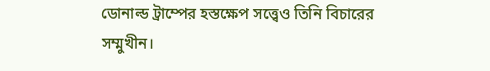ডোনাল্ড ট্রাম্পের হস্তক্ষেপ সত্ত্বেও তিনি বিচারের সম্মুখীন।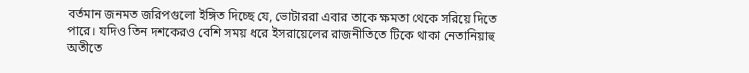বর্তমান জনমত জরিপগুলো ইঙ্গিত দিচ্ছে যে, ভোটাররা এবার তাকে ক্ষমতা থেকে সরিয়ে দিতে পারে। যদিও তিন দশকেরও বেশি সময় ধরে ইসরায়েলের রাজনীতিতে টিকে থাকা নেতানিয়াহু অতীতে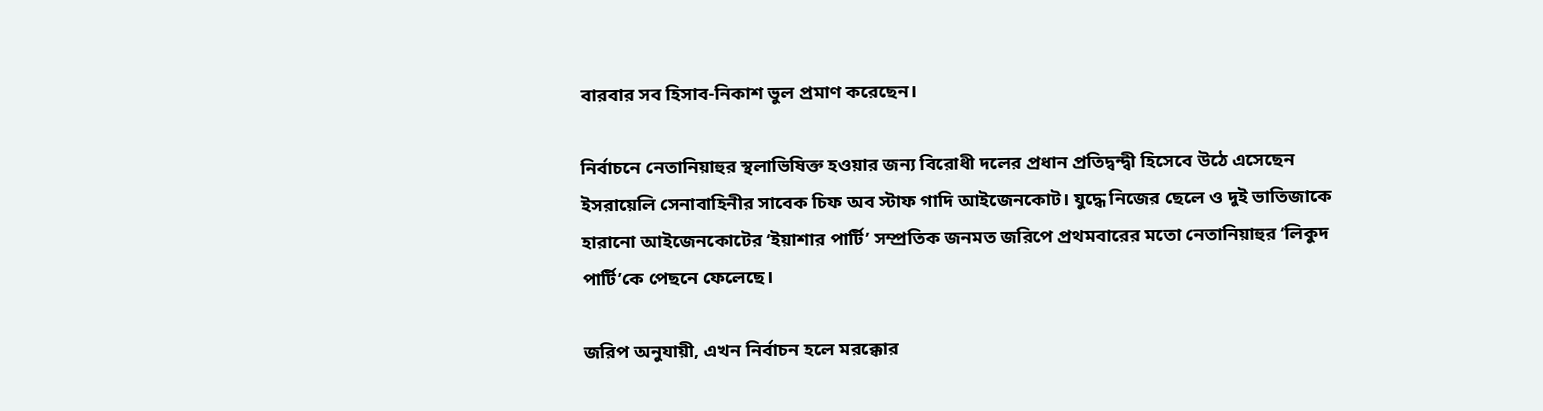বারবার সব হিসাব-নিকাশ ভুল প্রমাণ করেছেন।

নির্বাচনে নেতানিয়াহুর স্থলাভিষিক্ত হওয়ার জন্য বিরোধী দলের প্রধান প্রতিদ্বন্দ্বী হিসেবে উঠে এসেছেন ইসরায়েলি সেনাবাহিনীর সাবেক চিফ অব স্টাফ গাদি আইজেনকোট। যুদ্ধে নিজের ছেলে ও দুই ভাতিজাকে হারানো আইজেনকোটের ‘ইয়াশার পার্টি’ সম্প্রতিক জনমত জরিপে প্রথমবারের মতো নেতানিয়াহুর ‘লিকুদ পার্টি’কে পেছনে ফেলেছে।

জরিপ অনুযায়ী, এখন নির্বাচন হলে মরক্কোর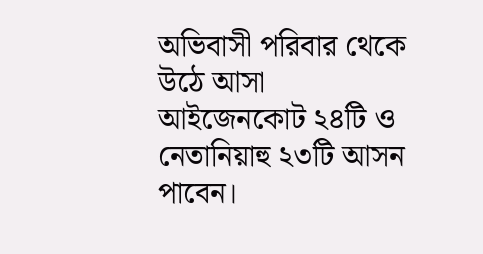অভিবাসী পরিবার থেকে উঠে আসা আইজেনকোট ২৪টি ও নেতানিয়াহু ২৩টি আসন পাবেন।